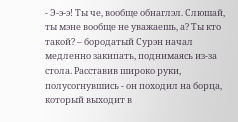- Э-э-э! Ты че, вообще обнаглэл. Слюшай, ты мэне вообще не уважаешь, а? Ты кто такой? – бородатый Сурэн начал медленно закипать, поднимаясь из-за стола. Расставив широко руки, полусогнувшись - он походил на борца, который выходит в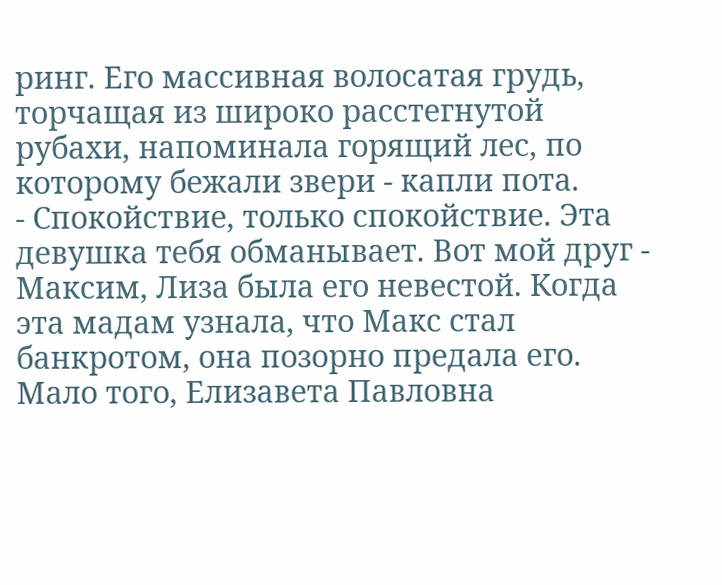ринг. Его массивная волосатая грудь, торчащая из широко расстегнутой рубахи, напоминала горящий лес, по которому бежали звери - капли пота.
- Спокойствие, только спокойствие. Эта девушка тебя обманывает. Вот мой друг - Максим, Лиза была его невестой. Когда эта мадам узнала, что Макс стал банкротом, она позорно предала его. Мало того, Елизавета Павловна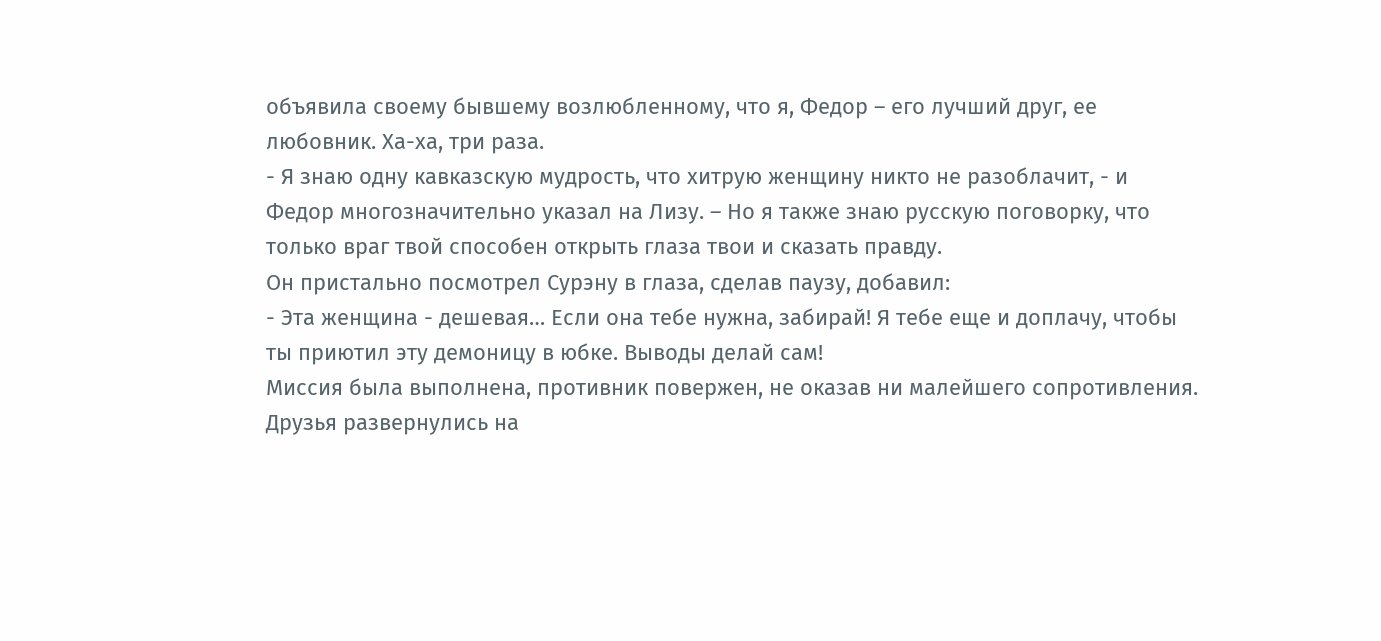объявила своему бывшему возлюбленному, что я, Федор – его лучший друг, ее любовник. Ха-ха, три раза.
- Я знаю одну кавказскую мудрость, что хитрую женщину никто не разоблачит, - и Федор многозначительно указал на Лизу. – Но я также знаю русскую поговорку, что только враг твой способен открыть глаза твои и сказать правду.
Он пристально посмотрел Сурэну в глаза, сделав паузу, добавил:
- Эта женщина - дешевая… Если она тебе нужна, забирай! Я тебе еще и доплачу, чтобы ты приютил эту демоницу в юбке. Выводы делай сам!
Миссия была выполнена, противник повержен, не оказав ни малейшего сопротивления. Друзья развернулись на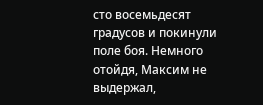сто восемьдесят градусов и покинули поле боя. Немного отойдя, Максим не выдержал,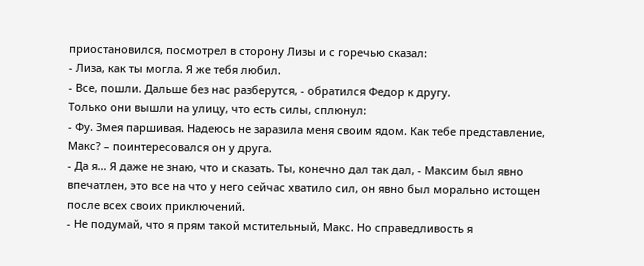приостановился, посмотрел в сторону Лизы и с горечью сказал:
- Лиза, как ты могла. Я же тебя любил.
- Все, пошли. Дальше без нас разберутся, - обратился Федор к другу.
Только они вышли на улицу, что есть силы, сплюнул:
- Фу. Змея паршивая. Надеюсь не заразила меня своим ядом. Как тебе представление, Макс? – поинтересовался он у друга.
- Да я… Я даже не знаю, что и сказать. Ты, конечно дал так дал, - Максим был явно впечатлен, это все на что у него сейчас хватило сил, он явно был морально истощен после всех своих приключений.
- Не подумай, что я прям такой мстительный, Макс. Но справедливость я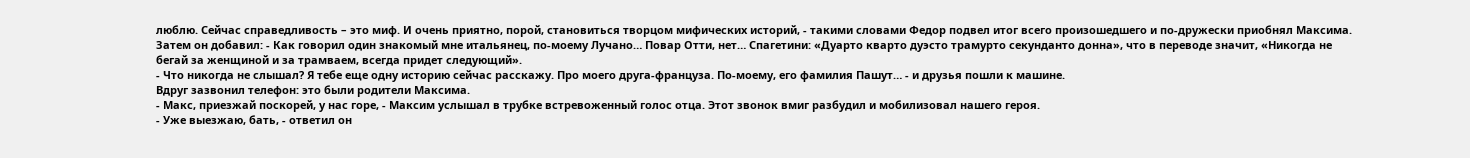люблю. Сейчас справедливость – это миф. И очень приятно, порой, становиться творцом мифических историй, - такими словами Федор подвел итог всего произошедшего и по-дружески приобнял Максима. Затем он добавил: - Как говорил один знакомый мне итальянец, по-моему Лучано… Повар Отти, нет… Спагетини: «Дуарто кварто дуэсто трамурто секунданто донна», что в переводе значит, «Никогда не бегай за женщиной и за трамваем, всегда придет следующий».
- Что никогда не слышал? Я тебе еще одну историю сейчас расскажу. Про моего друга-француза. По-моему, его фамилия Пашут… - и друзья пошли к машине.
Вдруг зазвонил телефон: это были родители Максима.
- Макс, приезжай поскорей, у нас горе, - Максим услышал в трубке встревоженный голос отца. Этот звонок вмиг разбудил и мобилизовал нашего героя.
- Уже выезжаю, бать, - ответил он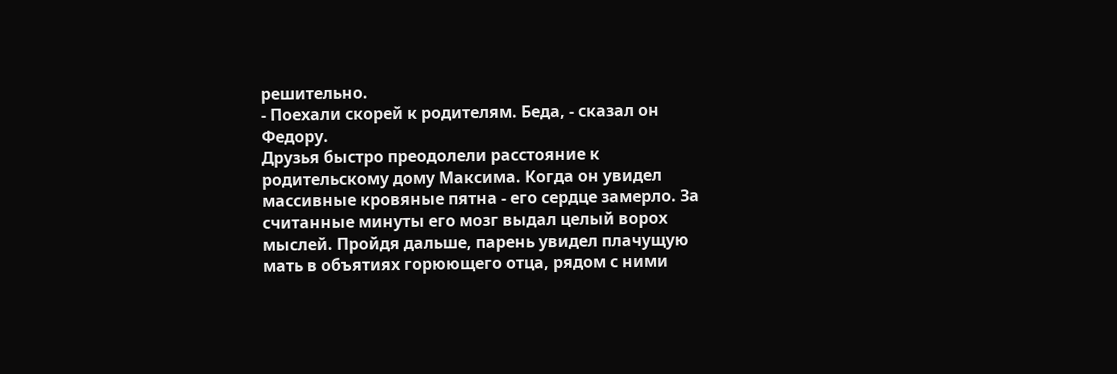решительно.
- Поехали скорей к родителям. Беда, - сказал он Федору.
Друзья быстро преодолели расстояние к родительскому дому Максима. Когда он увидел массивные кровяные пятна - его сердце замерло. За считанные минуты его мозг выдал целый ворох мыслей. Пройдя дальше, парень увидел плачущую мать в объятиях горюющего отца, рядом с ними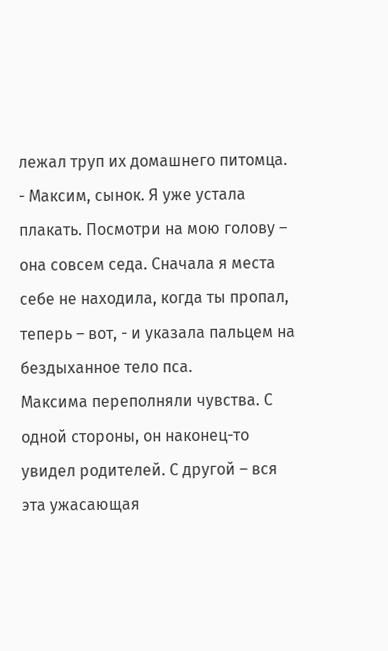лежал труп их домашнего питомца.
- Максим, сынок. Я уже устала плакать. Посмотри на мою голову – она совсем седа. Сначала я места себе не находила, когда ты пропал, теперь – вот, - и указала пальцем на бездыханное тело пса.
Максима переполняли чувства. С одной стороны, он наконец-то увидел родителей. С другой – вся эта ужасающая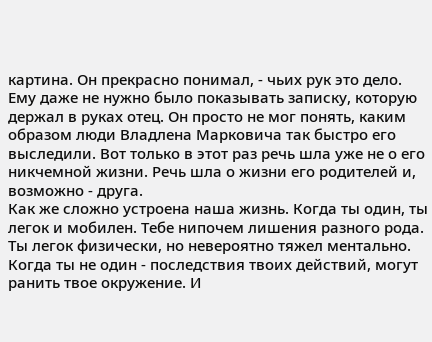картина. Он прекрасно понимал, - чьих рук это дело. Ему даже не нужно было показывать записку, которую держал в руках отец. Он просто не мог понять, каким образом люди Владлена Марковича так быстро его выследили. Вот только в этот раз речь шла уже не о его никчемной жизни. Речь шла о жизни его родителей и, возможно - друга.
Как же сложно устроена наша жизнь. Когда ты один, ты легок и мобилен. Тебе нипочем лишения разного рода. Ты легок физически, но невероятно тяжел ментально. Когда ты не один - последствия твоих действий, могут ранить твое окружение. И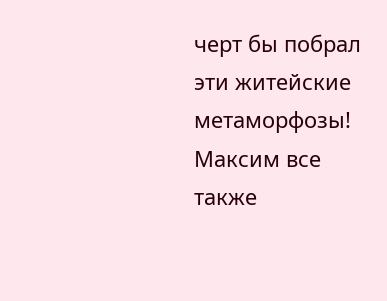черт бы побрал эти житейские метаморфозы!
Максим все также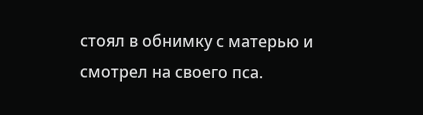стоял в обнимку с матерью и смотрел на своего пса.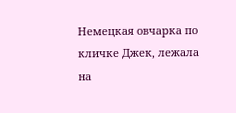Немецкая овчарка по кличке Джек, лежала на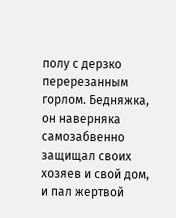полу с дерзко перерезанным горлом. Бедняжка, он наверняка самозабвенно защищал своих хозяев и свой дом, и пал жертвой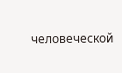человеческой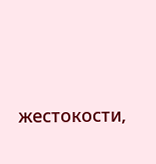жестокости,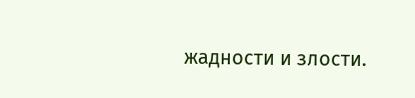жадности и злости.